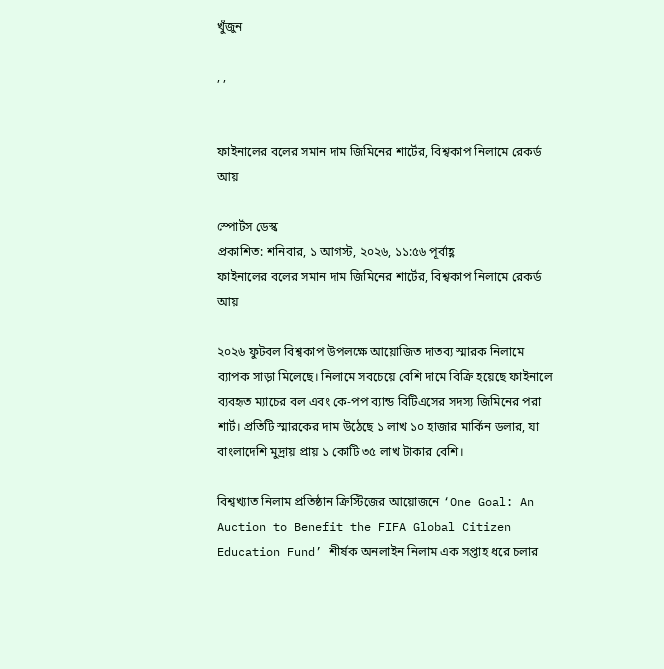খুঁজুন

, ,


ফাইনালের বলের সমান দাম জিমিনের শার্টের, বিশ্বকাপ নিলামে রেকর্ড আয়

স্পোর্টস ডেস্ক
প্রকাশিত: শনিবার, ১ আগস্ট, ২০২৬, ১১:৫৬ পূর্বাহ্ণ
ফাইনালের বলের সমান দাম জিমিনের শার্টের, বিশ্বকাপ নিলামে রেকর্ড আয়

২০২৬ ফুটবল বিশ্বকাপ উপলক্ষে আয়োজিত দাতব্য স্মারক নিলামে ব্যাপক সাড়া মিলেছে। নিলামে সবচেয়ে বেশি দামে বিক্রি হয়েছে ফাইনালে ব্যবহৃত ম্যাচের বল এবং কে-পপ ব্যান্ড বিটিএসের সদস্য জিমিনের পরা শার্ট। প্রতিটি স্মারকের দাম উঠেছে ১ লাখ ১০ হাজার মার্কিন ডলার, যা বাংলাদেশি মুদ্রায় প্রায় ১ কোটি ৩৫ লাখ টাকার বেশি।

বিশ্বখ্যাত নিলাম প্রতিষ্ঠান ক্রিস্টিজের আয়োজনে ‘One Goal: An Auction to Benefit the FIFA Global Citizen Education Fund’ শীর্ষক অনলাইন নিলাম এক সপ্তাহ ধরে চলার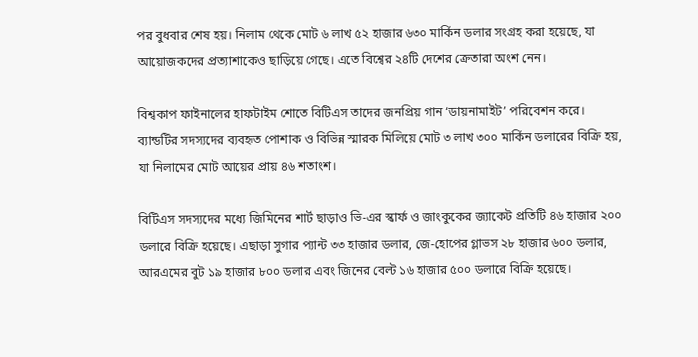পর বুধবার শেষ হয়। নিলাম থেকে মোট ৬ লাখ ৫২ হাজার ৬৩০ মার্কিন ডলার সংগ্রহ করা হয়েছে, যা আয়োজকদের প্রত্যাশাকেও ছাড়িয়ে গেছে। এতে বিশ্বের ২৪টি দেশের ক্রেতারা অংশ নেন।

বিশ্বকাপ ফাইনালের হাফটাইম শোতে বিটিএস তাদের জনপ্রিয় গান ‘ডায়নামাইট’ পরিবেশন করে। ব্যান্ডটির সদস্যদের ব্যবহৃত পোশাক ও বিভিন্ন স্মারক মিলিয়ে মোট ৩ লাখ ৩০০ মার্কিন ডলারের বিক্রি হয়, যা নিলামের মোট আয়ের প্রায় ৪৬ শতাংশ।

বিটিএস সদস্যদের মধ্যে জিমিনের শার্ট ছাড়াও ভি-এর স্কার্ফ ও জাংকুকের জ্যাকেট প্রতিটি ৪৬ হাজার ২০০ ডলারে বিক্রি হয়েছে। এছাড়া সুগার প্যান্ট ৩৩ হাজার ডলার, জে-হোপের গ্লাভস ২৮ হাজার ৬০০ ডলার, আরএমের বুট ১৯ হাজার ৮০০ ডলার এবং জিনের বেল্ট ১৬ হাজার ৫০০ ডলারে বিক্রি হয়েছে।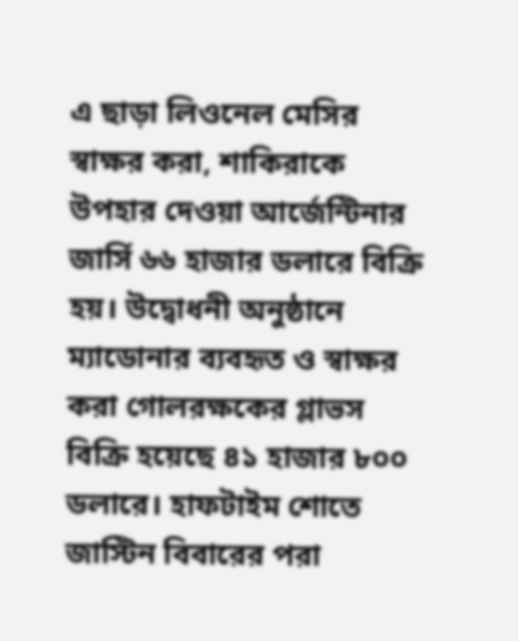এ ছাড়া লিওনেল মেসির স্বাক্ষর করা, শাকিরাকে উপহার দেওয়া আর্জেন্টিনার জার্সি ৬৬ হাজার ডলারে বিক্রি হয়। উদ্বোধনী অনুষ্ঠানে ম্যাডোনার ব্যবহৃত ও স্বাক্ষর করা গোলরক্ষকের গ্লাভস বিক্রি হয়েছে ৪১ হাজার ৮০০ ডলারে। হাফটাইম শোতে জাস্টিন বিবারের পরা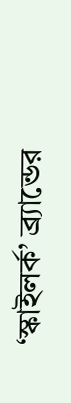‘স্কাইলর্ক’ ব্র্যান্ডের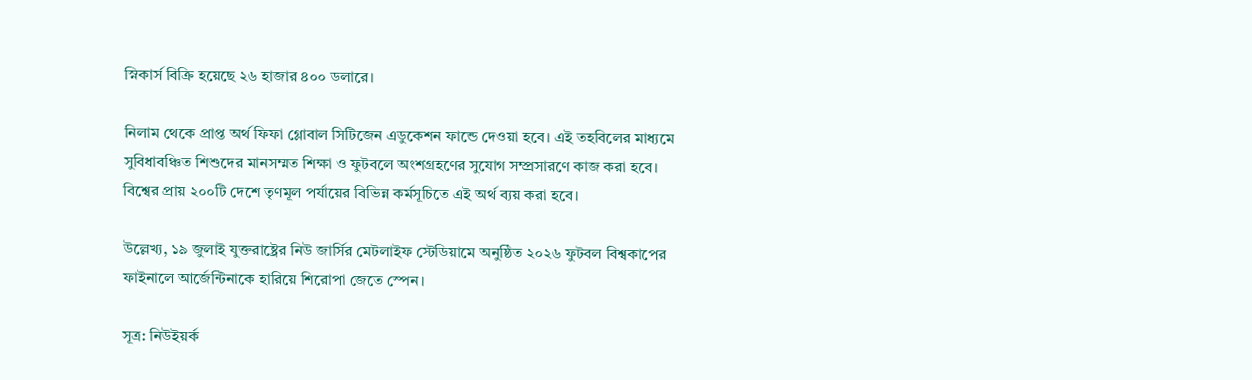স্নিকার্স বিক্রি হয়েছে ২৬ হাজার ৪০০ ডলারে।

নিলাম থেকে প্রাপ্ত অর্থ ফিফা গ্লোবাল সিটিজেন এডুকেশন ফান্ডে দেওয়া হবে। এই তহবিলের মাধ্যমে সুবিধাবঞ্চিত শিশুদের মানসম্মত শিক্ষা ও ফুটবলে অংশগ্রহণের সুযোগ সম্প্রসারণে কাজ করা হবে। বিশ্বের প্রায় ২০০টি দেশে তৃণমূল পর্যায়ের বিভিন্ন কর্মসূচিতে এই অর্থ ব্যয় করা হবে।

উল্লেখ্য, ১৯ জুলাই যুক্তরাষ্ট্রের নিউ জার্সির মেটলাইফ স্টেডিয়ামে অনুষ্ঠিত ২০২৬ ফুটবল বিশ্বকাপের ফাইনালে আর্জেন্টিনাকে হারিয়ে শিরোপা জেতে স্পেন।

সূত্র: নিউইয়র্ক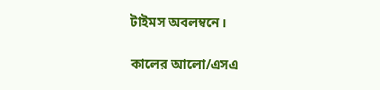টাইমস অবলম্বনে।

কালের আলো/এসএ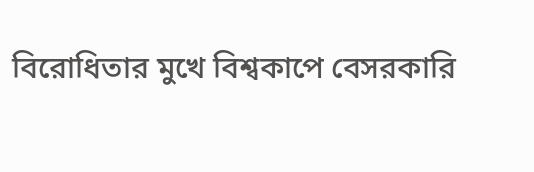বিরোধিতার মুখে বিশ্বকাপে বেসরকারি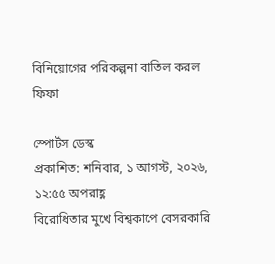বিনিয়োগের পরিকল্পনা বাতিল করল ফিফা

স্পোর্টস ডেস্ক
প্রকাশিত: শনিবার, ১ আগস্ট, ২০২৬, ১২:৫৫ অপরাহ্ণ
বিরোধিতার মুখে বিশ্বকাপে বেসরকারি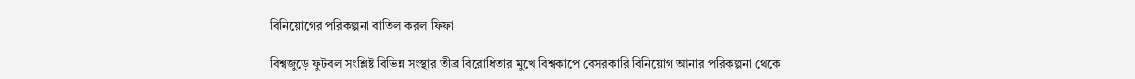বিনিয়োগের পরিকল্পনা বাতিল করল ফিফা

বিশ্বজুড়ে ফুটবল সংশ্লিষ্ট বিভিন্ন সংস্থার তীব্র বিরোধিতার মুখে বিশ্বকাপে বেসরকারি বিনিয়োগ আনার পরিকল্পনা থেকে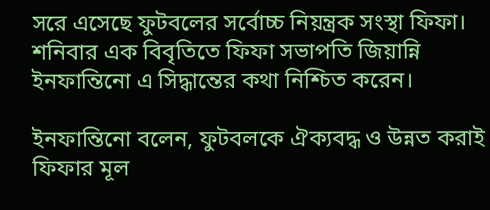সরে এসেছে ফুটবলের সর্বোচ্চ নিয়ন্ত্রক সংস্থা ফিফা। শনিবার এক বিবৃতিতে ফিফা সভাপতি জিয়ান্নি ইনফান্তিনো এ সিদ্ধান্তের কথা নিশ্চিত করেন।

ইনফান্তিনো বলেন, ফুটবলকে ঐক্যবদ্ধ ও উন্নত করাই ফিফার মূল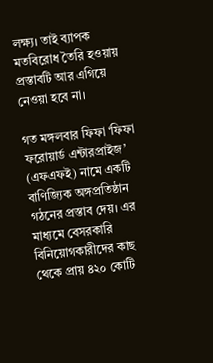লক্ষ্য। তাই ব্যাপক মতবিরোধ তৈরি হওয়ায় প্রস্তাবটি আর এগিয়ে নেওয়া হবে না।

গত মঙ্গলবার ফিফা ‘ফিফা ফরোয়ার্ড এন্টারপ্রাইজ’ (এফএফই) নামে একটি বাণিজ্যিক অঙ্গপ্রতিষ্ঠান গঠনের প্রস্তাব দেয়। এর মাধ্যমে বেসরকারি বিনিয়োগকারীদের কাছ থেকে প্রায় ৪২০ কোটি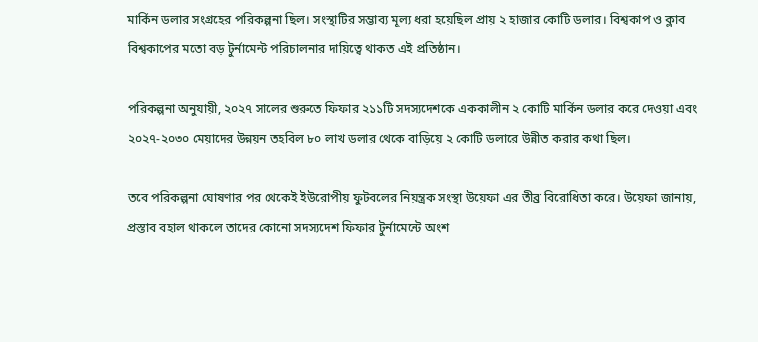মার্কিন ডলার সংগ্রহের পরিকল্পনা ছিল। সংস্থাটির সম্ভাব্য মূল্য ধরা হয়েছিল প্রায় ২ হাজার কোটি ডলার। বিশ্বকাপ ও ক্লাব বিশ্বকাপের মতো বড় টুর্নামেন্ট পরিচালনার দায়িত্বে থাকত এই প্রতিষ্ঠান।

পরিকল্পনা অনুযায়ী, ২০২৭ সালের শুরুতে ফিফার ২১১টি সদস্যদেশকে এককালীন ২ কোটি মার্কিন ডলার করে দেওয়া এবং ২০২৭-২০৩০ মেয়াদের উন্নয়ন তহবিল ৮০ লাখ ডলার থেকে বাড়িয়ে ২ কোটি ডলারে উন্নীত করার কথা ছিল।

তবে পরিকল্পনা ঘোষণার পর থেকেই ইউরোপীয় ফুটবলের নিয়ন্ত্রক সংস্থা উয়েফা এর তীব্র বিরোধিতা করে। উয়েফা জানায়, প্রস্তাব বহাল থাকলে তাদের কোনো সদস্যদেশ ফিফার টুর্নামেন্টে অংশ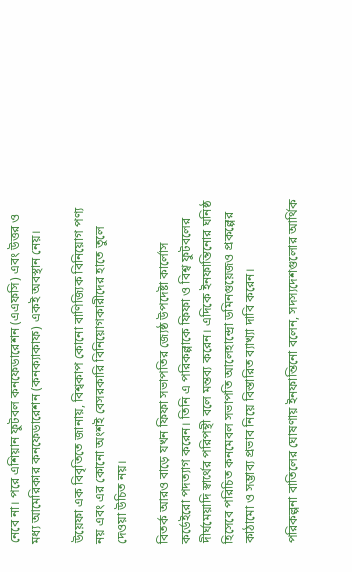নেবে না। পরে এশিয়ান ফুটবল কনফেডারেশন (এএফসি) এবং উত্তর ও মধ্য আমেরিকার কনফেডারেশন (কনক্যাকাফ) একই অবস্থান নেয়।

উয়েফা এক বিবৃতিতে জানায়, বিশ্বকাপ কোনো বাণিজ্যিক বিনিয়োগ পণ্য নয় এবং এর কোনো অংশই বেসরকারি বিনিয়োগকারীদের হাতে তুলে দেওয়া উচিত নয়।

বিতর্ক আরও বাড়ে যখন ফিফা সভাপতির জ্যেষ্ঠ উপদেষ্টা কার্লোস কর্ডেইরো পদত্যাগ করেন। তিনি এ পরিকল্পাকে ফিফা ও বিশ্ব ফুটবলের দীর্ঘমেয়াদি স্বার্থের পরিপন্থী বলে মন্তব্য করেন। এদিকে ইনফান্তিনোর ঘনিষ্ঠ হিসেবে পরিচিত কনমেবল সভাপতি আলেহান্দ্রো ডমিনগুয়েজও প্রকল্পের কাঠামো ও সম্ভাব্য প্রভাব নিয়ে বিস্তারিত ব্যাখ্যা দাবি করেন।

পরিকল্পনা বাতিলের ঘোষণায় ইনফান্তিনো বলেন, সদস্যদেশগুলোর আর্থিক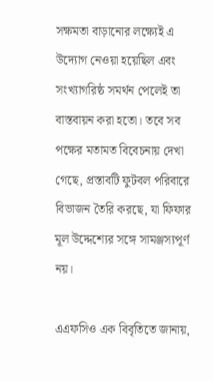সক্ষমতা বাড়ানোর লক্ষ্যেই এ উদ্যোগ নেওয়া হয়েছিল এবং সংখ্যাগরিষ্ঠ সমর্থন পেলেই তা বাস্তবায়ন করা হতো। তবে সব পক্ষের মতামত বিবেচনায় দেখা গেছে, প্রস্তাবটি ফুটবল পরিবারে বিভাজন তৈরি করছে, যা ফিফার মূল উদ্দেশ্যের সঙ্গে সামঞ্জস্যপূর্ণ নয়।

এএফসিও এক বিবৃতিতে জানায়,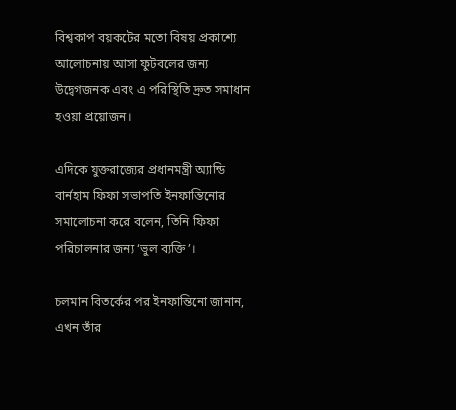বিশ্বকাপ বয়কটের মতো বিষয় প্রকাশ্যে আলোচনায় আসা ফুটবলের জন্য উদ্বেগজনক এবং এ পরিস্থিতি দ্রুত সমাধান হওয়া প্রয়োজন।

এদিকে যুক্তরাজ্যের প্রধানমন্ত্রী অ্যান্ডি বার্নহাম ফিফা সভাপতি ইনফান্তিনোর সমালোচনা করে বলেন, তিনি ফিফা পরিচালনার জন্য ‘ভুল ব্যক্তি’।

চলমান বিতর্কের পর ইনফান্তিনো জানান, এখন তাঁর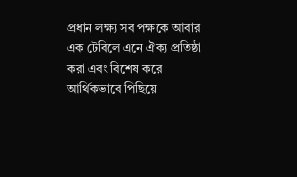প্রধান লক্ষ্য সব পক্ষকে আবার এক টেবিলে এনে ঐক্য প্রতিষ্ঠা করা এবং বিশেষ করে আর্থিকভাবে পিছিয়ে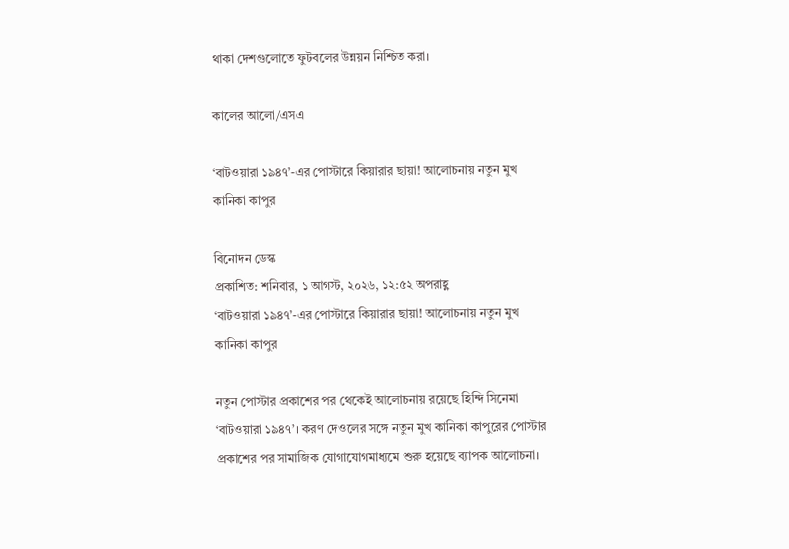থাকা দেশগুলোতে ফুটবলের উন্নয়ন নিশ্চিত করা।

কালের আলো/এসএ

‘বাটওয়ারা ১৯৪৭’-এর পোস্টারে কিয়ারার ছায়া! আলোচনায় নতুন মুখ কানিকা কাপুর

বিনোদন ডেস্ক
প্রকাশিত: শনিবার, ১ আগস্ট, ২০২৬, ১২:৫২ অপরাহ্ণ
‘বাটওয়ারা ১৯৪৭’-এর পোস্টারে কিয়ারার ছায়া! আলোচনায় নতুন মুখ কানিকা কাপুর

নতুন পোস্টার প্রকাশের পর থেকেই আলোচনায় রয়েছে হিন্দি সিনেমা ‘বাটওয়ারা ১৯৪৭’। করণ দেওলের সঙ্গে নতুন মুখ কানিকা কাপুরের পোস্টার প্রকাশের পর সামাজিক যোগাযোগমাধ্যমে শুরু হয়েছে ব্যাপক আলোচনা।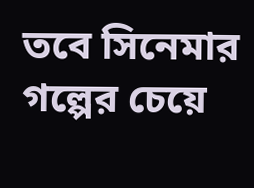তবে সিনেমার গল্পের চেয়ে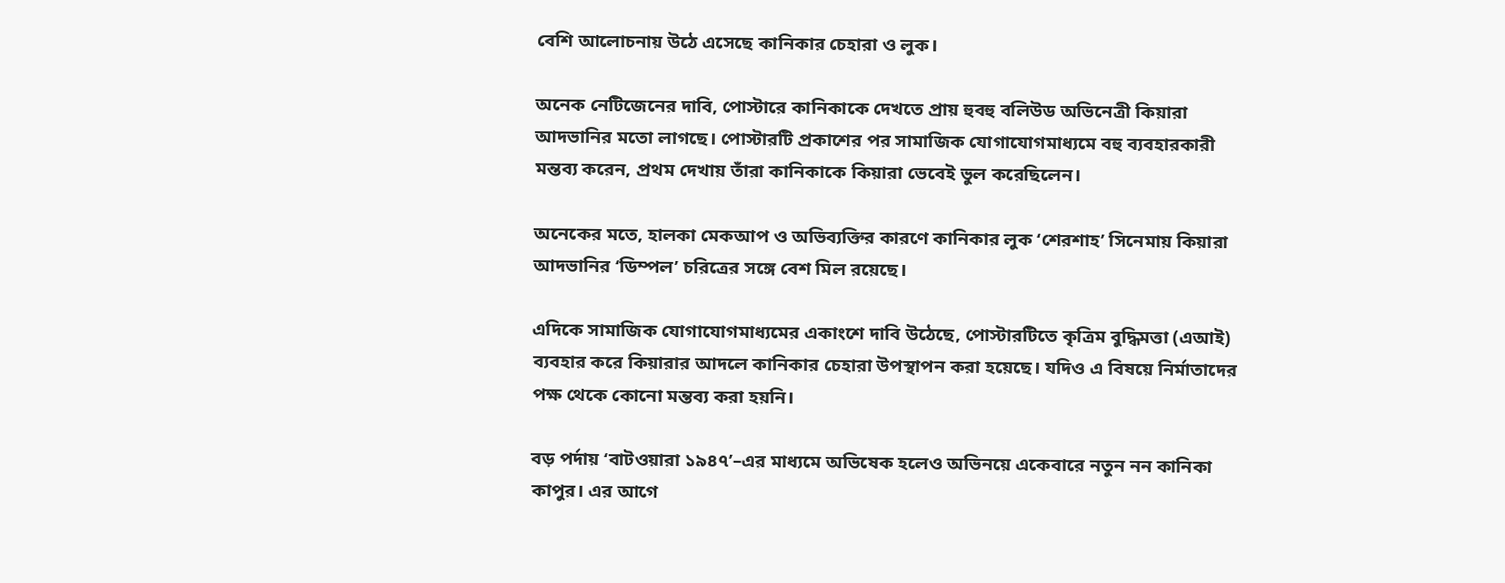বেশি আলোচনায় উঠে এসেছে কানিকার চেহারা ও লুক।

অনেক নেটিজেনের দাবি, পোস্টারে কানিকাকে দেখতে প্রায় হুবহু বলিউড অভিনেত্রী কিয়ারা আদভানির মতো লাগছে। পোস্টারটি প্রকাশের পর সামাজিক যোগাযোগমাধ্যমে বহু ব্যবহারকারী মন্তব্য করেন, প্রথম দেখায় তাঁরা কানিকাকে কিয়ারা ভেবেই ভুল করেছিলেন।

অনেকের মতে, হালকা মেকআপ ও অভিব্যক্তির কারণে কানিকার লুক ‘শেরশাহ’ সিনেমায় কিয়ারা আদভানির ‘ডিম্পল’ চরিত্রের সঙ্গে বেশ মিল রয়েছে।

এদিকে সামাজিক যোগাযোগমাধ্যমের একাংশে দাবি উঠেছে, পোস্টারটিতে কৃত্রিম বুদ্ধিমত্তা (এআই) ব্যবহার করে কিয়ারার আদলে কানিকার চেহারা উপস্থাপন করা হয়েছে। যদিও এ বিষয়ে নির্মাতাদের পক্ষ থেকে কোনো মন্তব্য করা হয়নি।

বড় পর্দায় ‘বাটওয়ারা ১৯৪৭’–এর মাধ্যমে অভিষেক হলেও অভিনয়ে একেবারে নতুন নন কানিকা কাপুর। এর আগে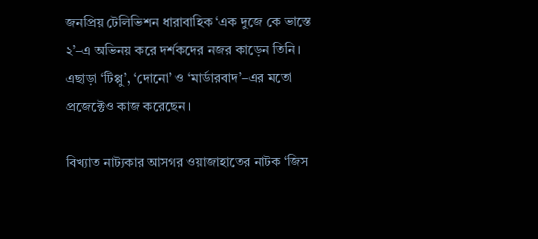জনপ্রিয় টেলিভিশন ধারাবাহিক ‘এক দুজে কে ভাস্তে ২’–এ অভিনয় করে দর্শকদের নজর কাড়েন তিনি। এছাড়া ‘টিপ্পু’, ‘দোনো’ ও ‘মার্ডারবাদ’–এর মতো প্রজেক্টেও কাজ করেছেন।

বিখ্যাত নাট্যকার আসগর ওয়াজাহাতের নাটক ‘জিস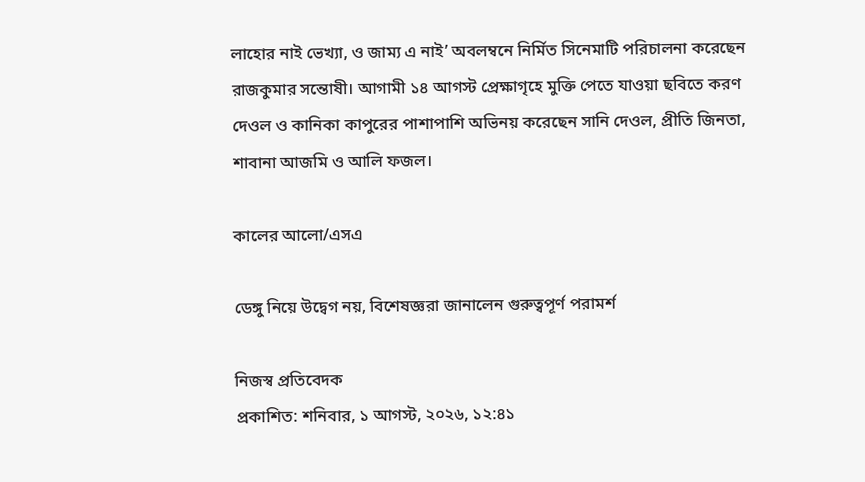লাহোর নাই ভেখ্যা, ও জাম্য এ নাই’ অবলম্বনে নির্মিত সিনেমাটি পরিচালনা করেছেন রাজকুমার সন্তোষী। আগামী ১৪ আগস্ট প্রেক্ষাগৃহে মুক্তি পেতে যাওয়া ছবিতে করণ দেওল ও কানিকা কাপুরের পাশাপাশি অভিনয় করেছেন সানি দেওল, প্রীতি জিনতা, শাবানা আজমি ও আলি ফজল।

কালের আলো/এসএ

ডেঙ্গু নিয়ে উদ্বেগ নয়, বিশেষজ্ঞরা জানালেন গুরুত্বপূর্ণ পরামর্শ

নিজস্ব প্রতিবেদক
প্রকাশিত: শনিবার, ১ আগস্ট, ২০২৬, ১২:৪১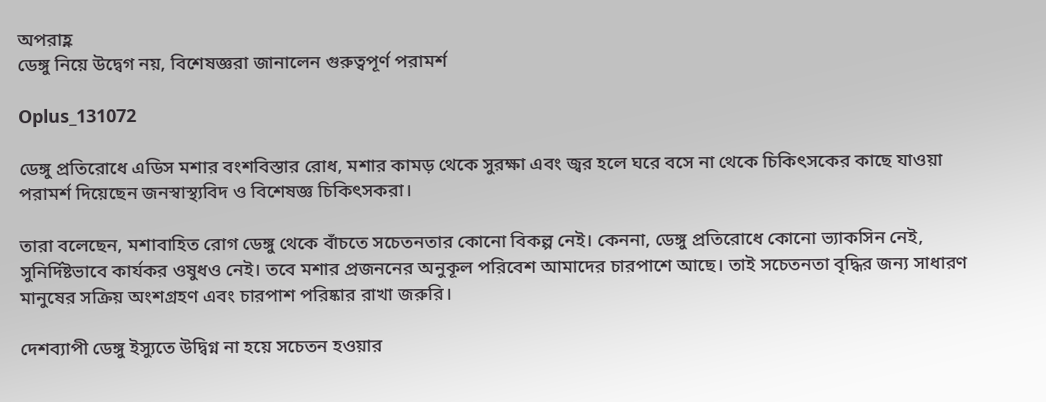অপরাহ্ণ
ডেঙ্গু নিয়ে উদ্বেগ নয়, বিশেষজ্ঞরা জানালেন গুরুত্বপূর্ণ পরামর্শ

Oplus_131072

ডেঙ্গু প্রতিরোধে এডিস মশার বংশবিস্তার রোধ, মশার কামড় থেকে সুরক্ষা এবং জ্বর হলে ঘরে বসে না থেকে চিকিৎসকের কাছে যাওয়া পরামর্শ দিয়েছেন জনস্বাস্থ্যবিদ ও বিশেষজ্ঞ চিকিৎসকরা।

তারা বলেছেন, মশাবাহিত রোগ ডেঙ্গু থেকে বাঁচতে সচেতনতার কোনো বিকল্প নেই। কেননা, ডেঙ্গু প্রতিরোধে কোনো ভ্যাকসিন নেই, সুনির্দিষ্টভাবে কার্যকর ওষুধও নেই। তবে মশার প্রজননের অনুকূল পরিবেশ আমাদের চারপাশে আছে। তাই সচেতনতা বৃদ্ধির জন্য সাধারণ মানুষের সক্রিয় অংশগ্রহণ এবং চারপাশ পরিষ্কার রাখা জরুরি।

দেশব্যাপী ডেঙ্গু ইস্যুতে উদ্বিগ্ন না হয়ে সচেতন হওয়ার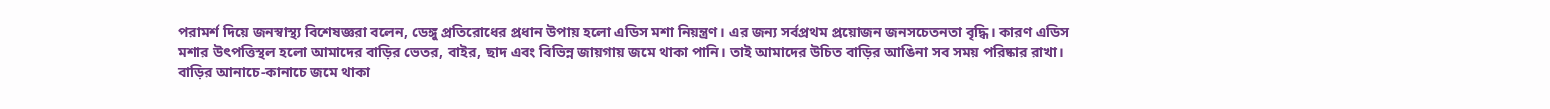পরামর্শ দিয়ে জনস্বাস্থ্য বিশেষজ্ঞরা বলেন, ডেঙ্গু প্রতিরোধের প্রধান উপায় হলো এডিস মশা নিয়ন্ত্রণ। এর জন্য সর্বপ্রথম প্রয়োজন জনসচেতনতা বৃদ্ধি। কারণ এডিস মশার উৎপত্তিস্থল হলো আমাদের বাড়ির ভেতর, বাইর, ছাদ এবং বিভিন্ন জায়গায় জমে থাকা পানি। তাই আমাদের উচিত বাড়ির আঙিনা সব সময় পরিষ্কার রাখা। বাড়ির আনাচে-কানাচে জমে থাকা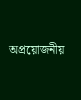অপ্রয়োজনীয়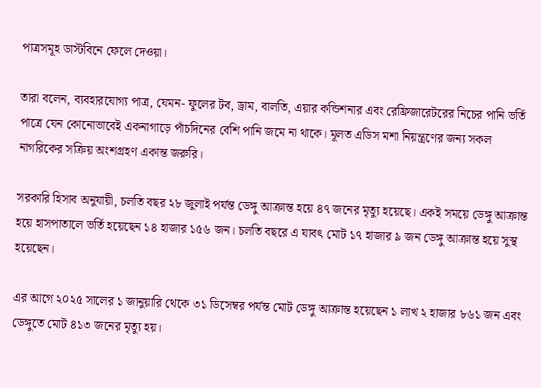পাত্রসমূহ ডাস্টবিনে ফেলে দেওয়া।

তারা বলেন, ব্যবহারযোগ্য পাত্র, যেমন- ফুলের টব, ড্রাম, বালতি, এয়ার কন্ডিশনার এবং রেফ্রিজারেটরের নিচের পানি ভর্তি পাত্রে যেন কোনোভাবেই একনাগাড়ে পাঁচদিনের বেশি পানি জমে না থাকে। মূলত এডিস মশা নিয়ন্ত্রণের জন্য সকল নাগরিকের সক্রিয় অংশগ্রহণ একান্ত জরুরি।

সরকারি হিসাব অনুযায়ী, চলতি বছর ২৮ জুলাই পর্যন্ত ডেঙ্গু আক্রান্ত হয়ে ৪৭ জনের মৃত্যু হয়েছে। একই সময়ে ডেঙ্গু আক্রান্ত হয়ে হাসপাতালে ভর্তি হয়েছেন ১৪ হাজার ১৫৬ জন। চলতি বছরে এ যাবৎ মোট ১৭ হাজার ৯ জন ডেঙ্গু আক্রান্ত হয়ে সুস্থ হয়েছেন।

এর আগে ২০২৫ সালের ১ জানুয়ারি থেকে ৩১ ডিসেম্বর পর্যন্ত মোট ডেঙ্গু আক্রান্ত হয়েছেন ১ লাখ ২ হাজার ৮৬১ জন এবং ডেঙ্গুতে মোট ৪১৩ জনের মৃত্যু হয়।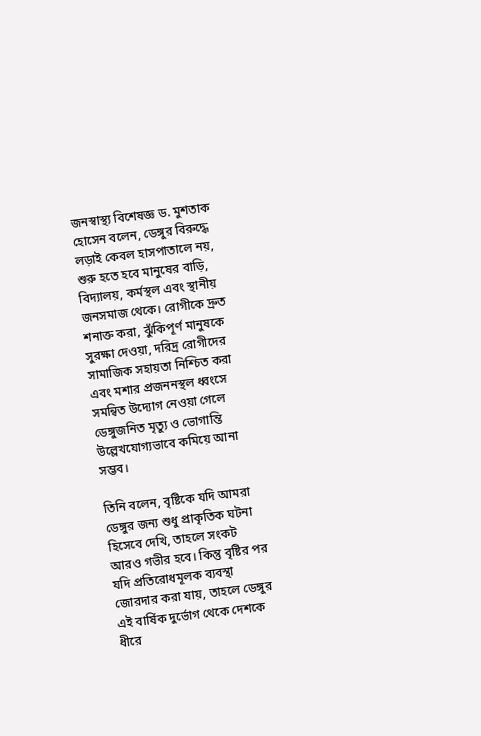জনস্বাস্থ্য বিশেষজ্ঞ ড. মুশতাক হোসেন বলেন, ডেঙ্গুর বিরুদ্ধে লড়াই কেবল হাসপাতালে নয়, শুরু হতে হবে মানুষের বাড়ি, বিদ্যালয়, কর্মস্থল এবং স্থানীয় জনসমাজ থেকে। রোগীকে দ্রুত শনাক্ত করা, ঝুঁকিপূর্ণ মানুষকে সুরক্ষা দেওয়া, দরিদ্র রোগীদের সামাজিক সহায়তা নিশ্চিত করা এবং মশার প্রজননস্থল ধ্বংসে সমন্বিত উদ্যোগ নেওয়া গেলে ডেঙ্গুজনিত মৃত্যু ও ভোগান্তি উল্লেখযোগ্যভাবে কমিয়ে আনা সম্ভব।

তিনি বলেন, বৃষ্টিকে যদি আমরা ডেঙ্গুর জন্য শুধু প্রাকৃতিক ঘটনা হিসেবে দেখি, তাহলে সংকট আরও গভীর হবে। কিন্তু বৃষ্টির পর যদি প্রতিরোধমূলক ব্যবস্থা জোরদার করা যায়, তাহলে ডেঙ্গুর এই বার্ষিক দুর্ভোগ থেকে দেশকে ধীরে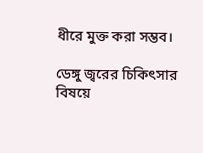ধীরে মুক্ত করা সম্ভব।

ডেঙ্গু জ্বরের চিকিৎসার বিষয়ে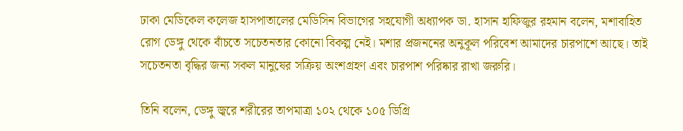ঢাকা মেডিকেল কলেজ হাসপাতালের মেডিসিন বিভাগের সহযোগী অধ্যাপক ডা. হাসান হাফিজুর রহমান বলেন, মশাবাহিত রোগ ডেঙ্গু থেকে বাঁচতে সচেতনতার কোনো বিকল্প নেই। মশার প্রজননের অনুকূল পরিবেশ আমাদের চারপাশে আছে। তাই সচেতনতা বৃদ্ধির জন্য সকল মানুষের সক্রিয় অংশগ্রহণ এবং চারপাশ পরিষ্কার রাখা জরুরি।

তিনি বলেন, ডেঙ্গু জ্বরে শরীরের তাপমাত্রা ১০২ থেকে ১০৫ ডিগ্রি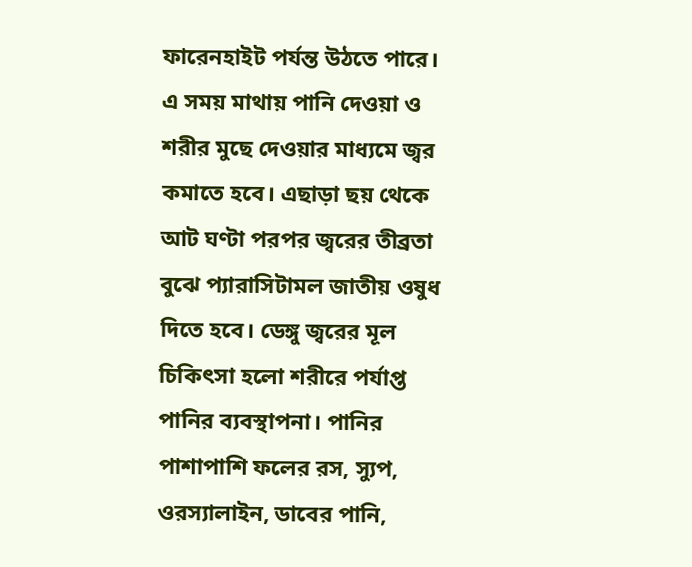ফারেনহাইট পর্যন্ত উঠতে পারে। এ সময় মাথায় পানি দেওয়া ও শরীর মুছে দেওয়ার মাধ্যমে জ্বর কমাতে হবে। এছাড়া ছয় থেকে আট ঘণ্টা পরপর জ্বরের তীব্রতা বুঝে প্যারাসিটামল জাতীয় ওষুধ দিতে হবে। ডেঙ্গু জ্বরের মূল চিকিৎসা হলো শরীরে পর্যাপ্ত পানির ব্যবস্থাপনা। পানির পাশাপাশি ফলের রস, স্যুপ, ওরস্যালাইন, ডাবের পানি,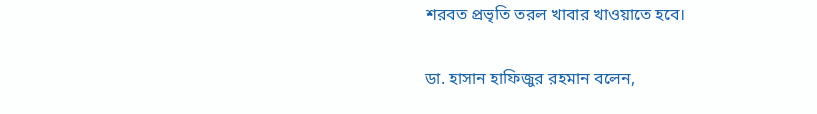শরবত প্রভৃতি তরল খাবার খাওয়াতে হবে।

ডা. হাসান হাফিজুর রহমান বলেন,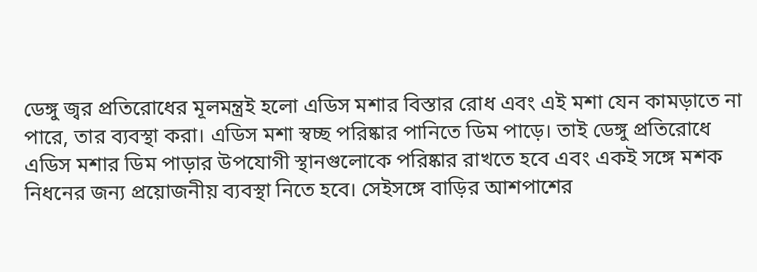ডেঙ্গু জ্বর প্রতিরোধের মূলমন্ত্রই হলো এডিস মশার বিস্তার রোধ এবং এই মশা যেন কামড়াতে না পারে, তার ব্যবস্থা করা। এডিস মশা স্বচ্ছ পরিষ্কার পানিতে ডিম পাড়ে। তাই ডেঙ্গু প্রতিরোধে এডিস মশার ডিম পাড়ার উপযোগী স্থানগুলোকে পরিষ্কার রাখতে হবে এবং একই সঙ্গে মশক নিধনের জন্য প্রয়োজনীয় ব্যবস্থা নিতে হবে। সেইসঙ্গে বাড়ির আশপাশের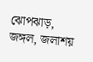ঝোপঝাড়, জঙ্গল, জলাশয়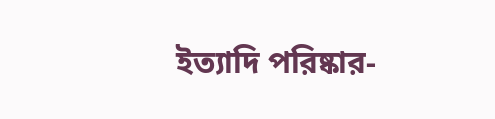ইত্যাদি পরিষ্কার-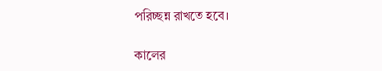পরিচ্ছন্ন রাখতে হবে।

কালের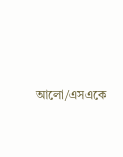আলো/এসএকে